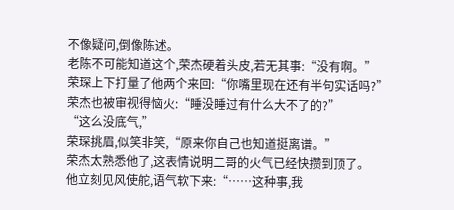不像疑问,倒像陈述。
老陈不可能知道这个,荣杰硬着头皮,若无其事:“没有啊。”
荣琛上下打量了他两个来回:“你嘴里现在还有半句实话吗?”
荣杰也被审视得恼火:“睡没睡过有什么大不了的?”
“这么没底气,”
荣琛挑眉,似笑非笑,“原来你自己也知道挺离谱。”
荣杰太熟悉他了,这表情说明二哥的火气已经快攒到顶了。
他立刻见风使舵,语气软下来:“……这种事,我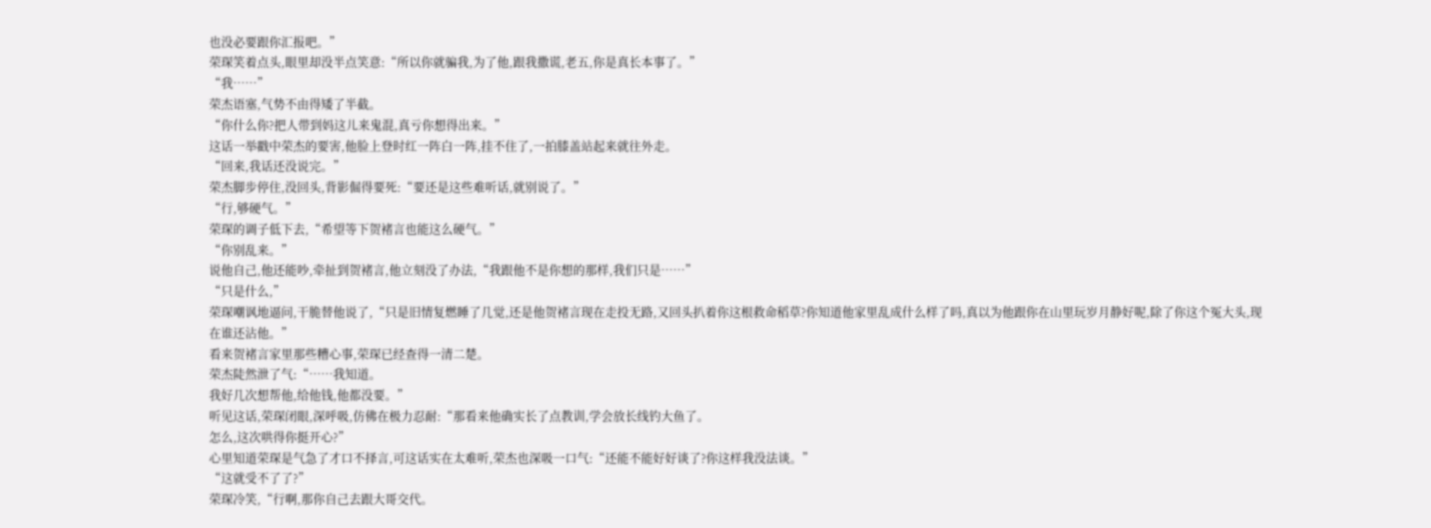也没必要跟你汇报吧。”
荣琛笑着点头,眼里却没半点笑意:“所以你就骗我,为了他,跟我撒谎,老五,你是真长本事了。”
“我……”
荣杰语塞,气势不由得矮了半截。
“你什么你?把人带到妈这儿来鬼混,真亏你想得出来。”
这话一举戳中荣杰的要害,他脸上登时红一阵白一阵,挂不住了,一拍膝盖站起来就往外走。
“回来,我话还没说完。”
荣杰脚步停住,没回头,背影倔得要死:“要还是这些难听话,就别说了。”
“行,够硬气。”
荣琛的调子低下去,“希望等下贺褚言也能这么硬气。”
“你别乱来。”
说他自己,他还能吵,牵扯到贺褚言,他立刻没了办法,“我跟他不是你想的那样,我们只是……”
“只是什么,”
荣琛嘲讽地逼问,干脆替他说了,“只是旧情复燃睡了几觉,还是他贺褚言现在走投无路,又回头扒着你这根救命稻草?你知道他家里乱成什么样了吗,真以为他跟你在山里玩岁月静好呢,除了你这个冤大头,现在谁还沾他。”
看来贺褚言家里那些糟心事,荣琛已经查得一清二楚。
荣杰陡然泄了气:“……我知道。
我好几次想帮他,给他钱,他都没要。”
听见这话,荣琛闭眼,深呼吸,仿佛在极力忍耐:“那看来他确实长了点教训,学会放长线钓大鱼了。
怎么,这次哄得你挺开心?”
心里知道荣琛是气急了才口不择言,可这话实在太难听,荣杰也深吸一口气:“还能不能好好谈了?你这样我没法谈。”
“这就受不了了?”
荣琛冷笑,“行啊,那你自己去跟大哥交代。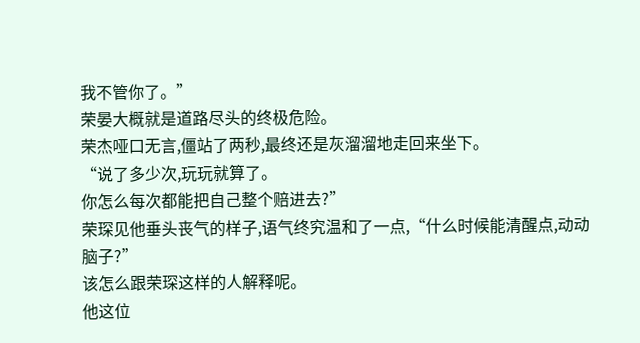我不管你了。”
荣晏大概就是道路尽头的终极危险。
荣杰哑口无言,僵站了两秒,最终还是灰溜溜地走回来坐下。
“说了多少次,玩玩就算了。
你怎么每次都能把自己整个赔进去?”
荣琛见他垂头丧气的样子,语气终究温和了一点,“什么时候能清醒点,动动脑子?”
该怎么跟荣琛这样的人解释呢。
他这位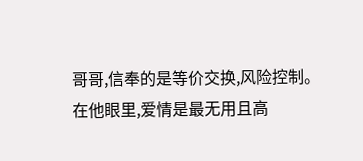哥哥,信奉的是等价交换,风险控制。
在他眼里,爱情是最无用且高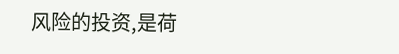风险的投资,是荷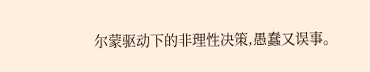尔蒙驱动下的非理性决策,愚蠢又误事。